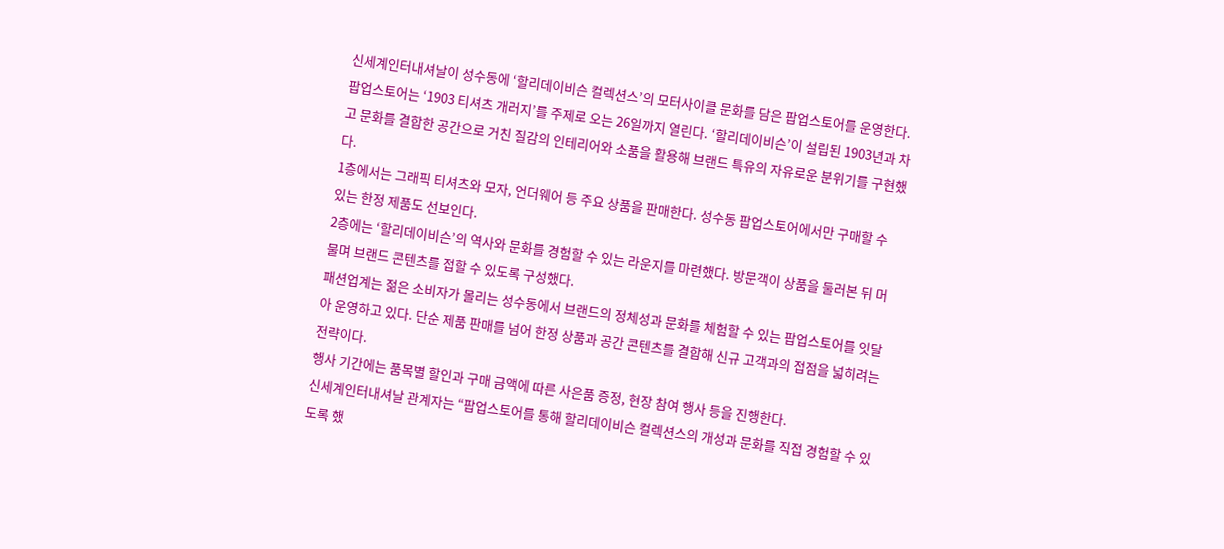신세계인터내셔날이 성수동에 ‘할리데이비슨 컬렉션스’의 모터사이클 문화를 담은 팝업스토어를 운영한다.
팝업스토어는 ‘1903 티셔츠 개러지’를 주제로 오는 26일까지 열린다. ‘할리데이비슨’이 설립된 1903년과 차고 문화를 결합한 공간으로 거친 질감의 인테리어와 소품을 활용해 브랜드 특유의 자유로운 분위기를 구현했다.
1층에서는 그래픽 티셔츠와 모자, 언더웨어 등 주요 상품을 판매한다. 성수동 팝업스토어에서만 구매할 수 있는 한정 제품도 선보인다.
2층에는 ‘할리데이비슨’의 역사와 문화를 경험할 수 있는 라운지를 마련했다. 방문객이 상품을 둘러본 뒤 머물며 브랜드 콘텐츠를 접할 수 있도록 구성했다.
패션업계는 젊은 소비자가 몰리는 성수동에서 브랜드의 정체성과 문화를 체험할 수 있는 팝업스토어를 잇달아 운영하고 있다. 단순 제품 판매를 넘어 한정 상품과 공간 콘텐츠를 결합해 신규 고객과의 접점을 넓히려는 전략이다.
행사 기간에는 품목별 할인과 구매 금액에 따른 사은품 증정, 현장 참여 행사 등을 진행한다.
신세계인터내셔날 관계자는 “팝업스토어를 통해 할리데이비슨 컬렉션스의 개성과 문화를 직접 경험할 수 있도록 했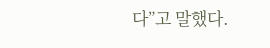다”고 말했다.